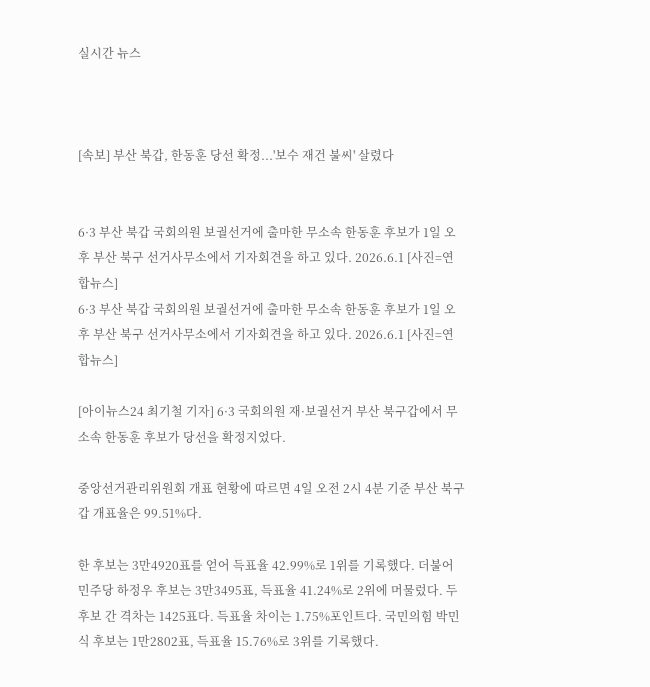실시간 뉴스



[속보] 부산 북갑, 한동훈 당선 확정...'보수 재건 불씨' 살렸다


6·3 부산 북갑 국회의원 보궐선거에 출마한 무소속 한동훈 후보가 1일 오후 부산 북구 선거사무소에서 기자회견을 하고 있다. 2026.6.1 [사진=연합뉴스]
6·3 부산 북갑 국회의원 보궐선거에 출마한 무소속 한동훈 후보가 1일 오후 부산 북구 선거사무소에서 기자회견을 하고 있다. 2026.6.1 [사진=연합뉴스]

[아이뉴스24 최기철 기자] 6·3 국회의원 재·보궐선거 부산 북구갑에서 무소속 한동훈 후보가 당선을 확정지었다.

중앙선거관리위원회 개표 현황에 따르면 4일 오전 2시 4분 기준 부산 북구갑 개표율은 99.51%다.

한 후보는 3만4920표를 얻어 득표율 42.99%로 1위를 기록했다. 더불어민주당 하정우 후보는 3만3495표, 득표율 41.24%로 2위에 머물렀다. 두 후보 간 격차는 1425표다. 득표율 차이는 1.75%포인트다. 국민의힘 박민식 후보는 1만2802표, 득표율 15.76%로 3위를 기록했다.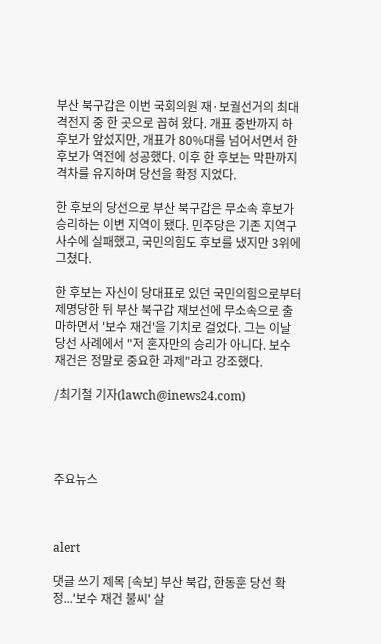부산 북구갑은 이번 국회의원 재·보궐선거의 최대 격전지 중 한 곳으로 꼽혀 왔다. 개표 중반까지 하 후보가 앞섰지만, 개표가 80%대를 넘어서면서 한 후보가 역전에 성공했다. 이후 한 후보는 막판까지 격차를 유지하며 당선을 확정 지었다.

한 후보의 당선으로 부산 북구갑은 무소속 후보가 승리하는 이변 지역이 됐다. 민주당은 기존 지역구 사수에 실패했고, 국민의힘도 후보를 냈지만 3위에 그쳤다.

한 후보는 자신이 당대표로 있던 국민의힘으로부터 제명당한 뒤 부산 북구갑 재보선에 무소속으로 출마하면서 '보수 재건'을 기치로 걸었다. 그는 이날 당선 사례에서 "저 혼자만의 승리가 아니다. 보수 재건은 정말로 중요한 과제"라고 강조했다.

/최기철 기자(lawch@inews24.com)




주요뉴스



alert

댓글 쓰기 제목 [속보] 부산 북갑, 한동훈 당선 확정...'보수 재건 불씨' 살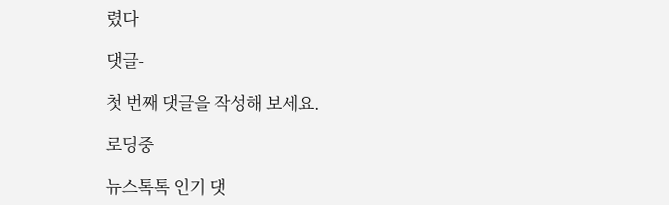렸다

댓글-

첫 번째 댓글을 작성해 보세요.

로딩중

뉴스톡톡 인기 댓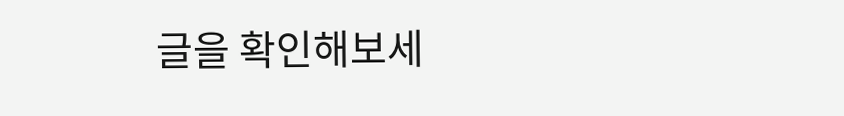글을 확인해보세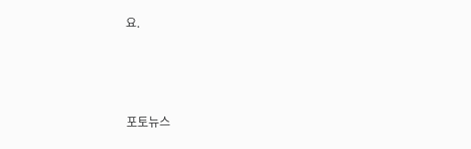요.



포토뉴스